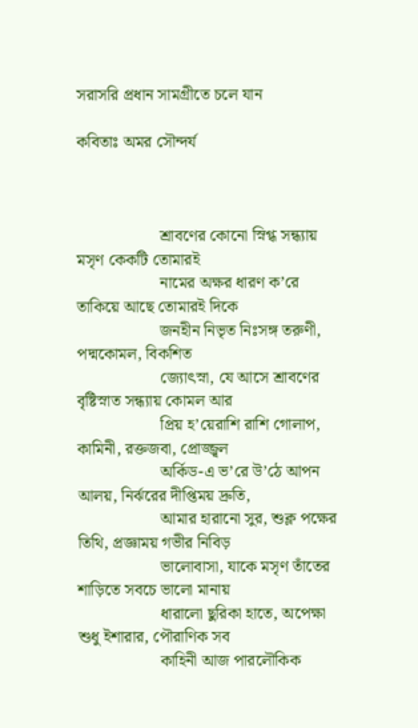সরাসরি প্রধান সামগ্রীতে চলে যান

কবিতাঃ অমর সৌন্দর্য



                    শ্রাবণের কোনো স্নিগ্ধ সন্ধ্যায় মসৃণ কেকটি তোমারই
                    নামের অক্ষর ধারণ ক’রে তাকিয়ে আছে তোমারই দিকে
                    জনহীন নিভৃত নিঃসঙ্গ তরুণী, পদ্মকোমল, বিকশিত
                    জ্যোৎস্না, যে আসে শ্রাবণের বৃষ্টিস্নাত সন্ধ্যায় কোমল আর
                    প্রিয় হ’য়েরাশি রাশি গোলাপ, কামিনী, রক্তজবা, প্রোজ্জ্বল
                    অর্কিড-এ ভ’রে উ’ঠে আপন আলয়, নির্ঝরের দীপ্তিময় দ্রুতি,
                    আমার হারানো সুর, শুক্ল পক্ষের তিথি, প্রজ্ঞাময় গভীর নিবিড়
                    ভালোবাসা, যাকে মসৃণ তাঁতের শাড়িতে সবচে ভালো মানায়
                    ধারালো ছুরিকা হাতে, অপেক্ষা শুধু ইশারার, পৌরাণিক সব
                    কাহিনী আজ পারলৌকিক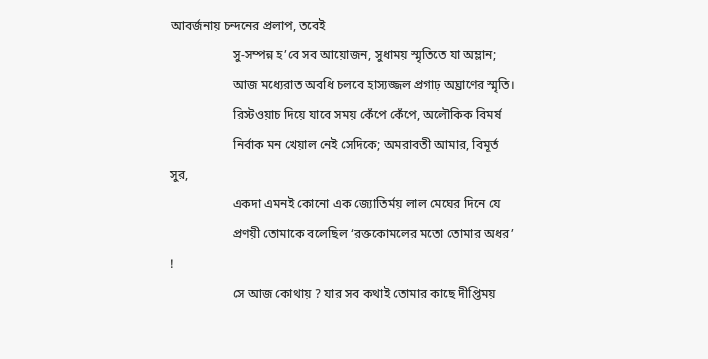আবর্জনায় চন্দনের প্রলাপ, তবেই
                    সু-সম্পন্ন হ’বে সব আয়োজন, সুধাময় স্মৃতিতে যা অম্লান;
                    আজ মধ্যেরাত অবধি চলবে হাস্যজ্জল প্রগাঢ় অঘ্রাণের স্মৃতি।
                    রিস্টওয়াচ দিয়ে যাবে সময় কেঁপে কেঁপে, অলৌকিক বিমর্ষ
                    নির্বাক মন খেয়াল নেই সেদিকে; অমরাবতী আমার, বিমূর্ত সুর,
                    একদা এমনই কোনো এক জ্যোতির্ময় লাল মেঘের দিনে যে
                    প্রণয়ী তোমাকে বলেছিল ‘রক্তকোমলের মতো তোমার অধর’ !
                    সে আজ কোথায় ? যার সব কথাই তোমার কাছে দীপ্তিময়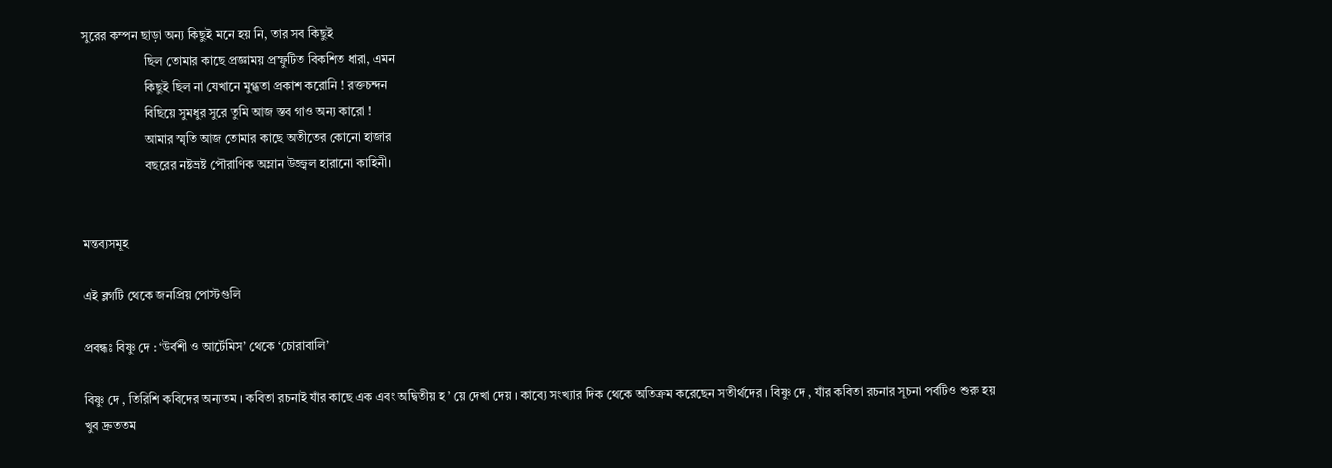সুরের কম্পন ছাড়া অন্য কিছুই মনে হয় নি, তার সব কিছুই
                    ছিল তোমার কাছে প্রজ্ঞাময় প্রস্ফুটিত বিকশিত ধারা, এমন
                    কিছুই ছিল না যেখানে মুগ্ধতা প্রকাশ করোনি ! রক্তচন্দন
                    বিছিয়ে সুমধুর সুরে তুমি আজ স্তব গাও অন্য কারো !
                    আমার স্মৃতি আজ তোমার কাছে অতীতের কোনো হাজার
                    বছরের নষ্টভ্রষ্ট পৌরাণিক অম্লান উজ্জ্বল হারানো কাহিনী।


মন্তব্যসমূহ

এই ব্লগটি থেকে জনপ্রিয় পোস্টগুলি

প্রবন্ধঃ বিষ্ণু দে : ‘উর্বশী ও আর্টেমিস’ থেকে ‘চোরাবালি’

বিষ্ণু দে , তিরিশি কবিদের অন্যতম । কবিতা রচনাই যাঁর কাছে এক এবং অদ্বিতীয় হ ’ য়ে দেখা দেয় । কাব্যে সংখ্যার দিক থেকে অতিক্রম করেছেন সতীর্থদের । বিষ্ণু দে , যাঁর কবিতা রচনার সূচনা পর্বটিও শুরু হয় খুব দ্রুততম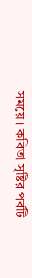সময়ে । কবিতা সৃষ্টির পর্বটি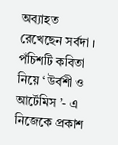অব্যাহত রেখেছেন সর্বদা । পঁচিশটি কবিতা নিয়ে ‘ উর্বশী ও আর্টেমিস ’- এ নিজেকে প্রকাশ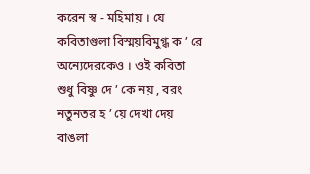করেন স্ব - মহিমায় । যে কবিতাগুলা বিস্ময়বিমুগ্ধ ক ’ রে অন্যেদেরকেও । ওই কবিতা শুধু বিষ্ণু দে ’ কে নয় , বরং নতুনতর হ ’ য়ে দেখা দেয় বাঙলা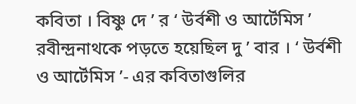কবিতা । বিষ্ণু দে ’ র ‘ উর্বশী ও আর্টেমিস ’ রবীন্দ্রনাথকে পড়তে হয়েছিল দু ’ বার । ‘ উর্বশী ও আর্টেমিস ’- এর কবিতাগুলির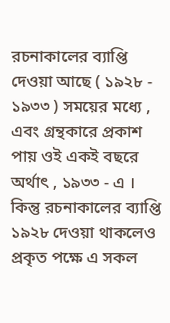রচনাকালের ব্যাপ্তি দেওয়া আছে ( ১৯২৮ - ১৯৩৩ ) সময়ের মধ্যে , এবং গ্রন্থকারে প্রকাশ পায় ওই একই বছরে অর্থাৎ , ১৯৩৩ - এ । কিন্তু রচনাকালের ব্যাপ্তি ১৯২৮ দেওয়া থাকলেও প্রকৃত পক্ষে এ সকল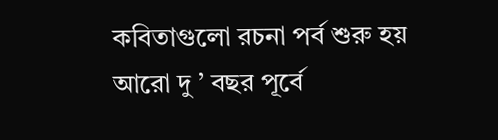কবিতাগুলো রচনা পর্ব শুরু হয় আরো দু ’ বছর পূর্বে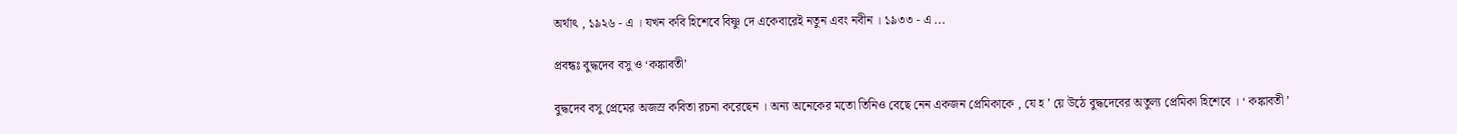অর্থাৎ , ১৯২৬ - এ । যখন কবি হিশেবে বিষ্ণু দে একেবারেই নতুন এবং নবীন । ১৯৩৩ - এ ...

প্রবন্ধঃ বুদ্ধদেব বসু ও ‘কঙ্কাবতী’

বুদ্ধদেব বসু প্রেমের অজস্র কবিতা রচনা করেছেন । অন্য অনেকের মতো তিনিও বেছে নেন একজন প্রেমিকাকে , যে হ ’ য়ে উঠে বুদ্ধদেবের অতুল্য প্রেমিকা হিশেবে । ‘ কঙ্কাবতী ’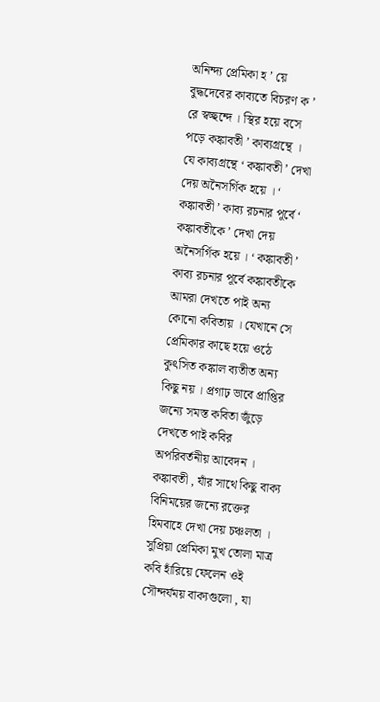অনিন্দ্য প্রেমিকা হ ’ য়ে বুদ্ধদেবের কাব্যতে বিচরণ ক ’ রে স্বচ্ছন্দে । স্থির হয়ে বসে পড়ে কঙ্কাবতী ’ কাব্যগ্রন্থে । যে কাব্যগ্রন্থে ‘ কঙ্কাবতী ’ দেখা দেয় অনৈসর্গিক হয়ে । ‘ কঙ্কাবতী ’ কাব্য রচনার পূর্বে ‘ কঙ্কাবতীকে ’ দেখা দেয় অনৈসর্গিক হয়ে । ‘ কঙ্কাবতী ’ কাব্য রচনার পূর্বে কঙ্কাবতীকে আমরা দেখতে পাই অন্য কোনো কবিতায় । যেখানে সে প্রেমিকার কাছে হয়ে ওঠে কুৎসিত কঙ্কাল ব্যতীত অন্য কিছু নয় । প্রগাঢ় ভাবে প্রাপ্তির জন্যে সমস্ত কবিতা জুঁড়ে দেখতে পাই কবির অপরিবর্তনীয় আবেদন । কঙ্কাবতী , যাঁর সাথে কিছু বাক্য বিনিময়ের জন্যে রক্তের হিমবাহে দেখা দেয় চঞ্চলতা । সুপ্রিয়া প্রেমিকা মুখ তোলা মাত্র কবি হাঁরিয়ে ফেলেন ওই সৌন্দর্যময় বাক্যগুলো , যা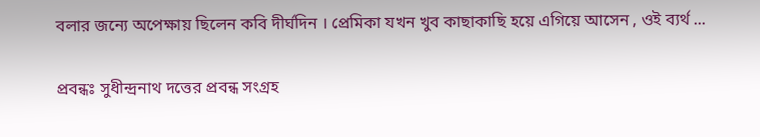বলার জন্যে অপেক্ষায় ছিলেন কবি দীর্ঘদিন । প্রেমিকা যখন খুব কাছাকাছি হয়ে এগিয়ে আসেন , ওই ব্যর্থ ...

প্রবন্ধঃ সুধীন্দ্রনাথ দত্তের প্রবন্ধ সংগ্রহ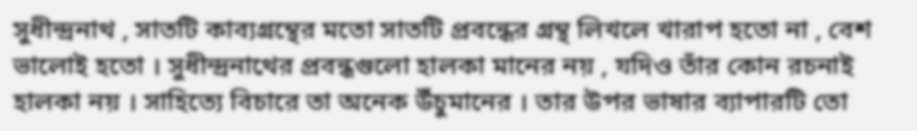সুধীন্দ্রনাথ , সাতটি কাব্যগ্রন্থের মতো সাতটি প্রবন্ধের গ্রন্থ লিখলে খারাপ হতো না , বেশ ভালোই হতো । সুধীন্দ্রনাথের প্রবন্ধগুলো হালকা মানের নয় , যদিও তাঁর কোন রচনাই হালকা নয় । সাহিত্যে বিচারে তা অনেক উঁচুমানের । তার উপর ভাষার ব্যাপারটি তো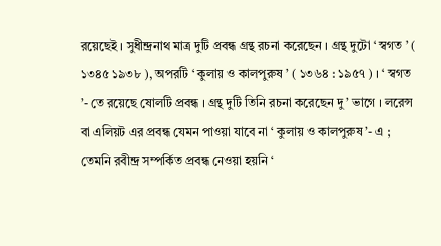রয়েছেই । সুধীন্দ্রনাথ মাত্র দুটি প্রবন্ধ গ্রন্থ রচনা করেছেন । গ্রন্থ দুটো ‘ স্বগত ’ ( ১৩৪৫ ১৯৩৮ ), অপরটি ‘ কুলায় ও কালপুরুষ ’ ( ১৩৬৪ : ১৯৫৭ ) । ‘ স্বগত ’- তে রয়েছে ষোলটি প্রবন্ধ । গ্রন্থ দুটি তিনি রচনা করেছেন দু ’ ভাগে । লরেন্স বা এলিয়ট এর প্রবন্ধ যেমন পাওয়া যাবে না ‘ কুলায় ও কালপুরুষ ’- এ ; তেমনি রবীন্দ্র সম্পর্কিত প্রবন্ধ নেওয়া হয়নি ‘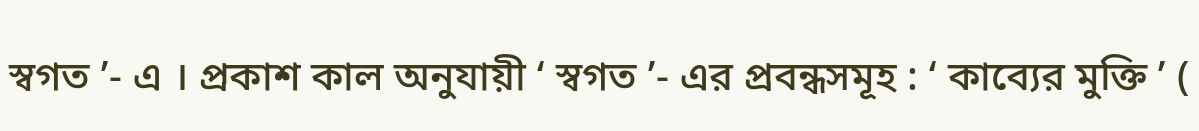স্বগত ’- এ । প্রকাশ কাল অনুযায়ী ‘ স্বগত ’- এর প্রবন্ধসমূহ : ‘ কাব্যের মুক্তি ’ (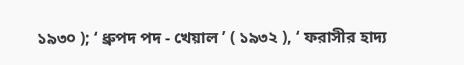১৯৩০ ); ‘ ধ্রুপদ পদ - খেয়াল ’ ( ১৯৩২ ), ‘ ফরাসীর হাদ্য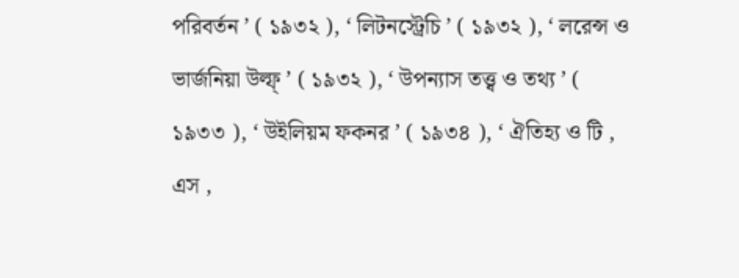পরিবর্তন ’ ( ১৯৩২ ), ‘ লিটনস্ট্রেচি ’ ( ১৯৩২ ), ‘ লরেন্স ও ভার্জনিয়া উল্ফ্ ’ ( ১৯৩২ ), ‘ উপন্যাস তত্ত্ব ও তথ্য ’ ( ১৯৩৩ ), ‘ উইলিয়ম ফকনর ’ ( ১৯৩৪ ), ‘ ঐতিহ্য ও টি , এস ,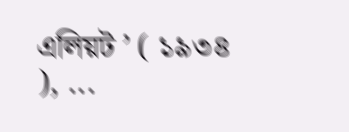এলিয়ট ’ ( ১৯৩৪ ), ...